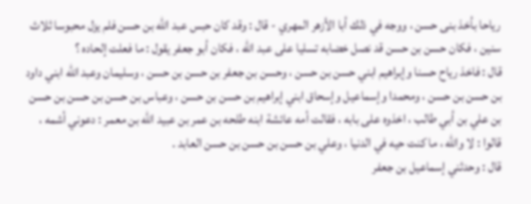رياحا بأخذ بنى حسن ، ووجه في ذلك أبا الأزهر المهري - قال : وقد كان حبس عبد الله بن حسن فلم يزل محبوسا ثلاث سنين ، فكان حسن بن حسن قد نصل خضابه تسليا على عبد الله ، فكان أبو جعفر يقول : ما فعلت إلحاده ؟
قال : فاخذ رياح حسنا وإبراهيم ابني حسن بن حسن ، وحسن بن جعفر بن حسن بن حسن ، وسليمان وعبد الله ابني داود بن حسن بن حسن ، ومحمدا وإسماعيل وإسحاق ابني إبراهيم بن حسن بن حسن ، وعباس بن حسن بن حسن بن حسن بن علي بن أبي طالب ، اخذوه على بابه ، فقالت أمه عائشة ابنه طلحه بن عمر بن عبيد الله بن معمر : دعوني أشمه ، قالوا : لا والله ، ما كنت حيه في الدنيا ، وعلي بن حسن بن حسن بن حسن العابد .
قال : وحدثني إسماعيل بن جعفر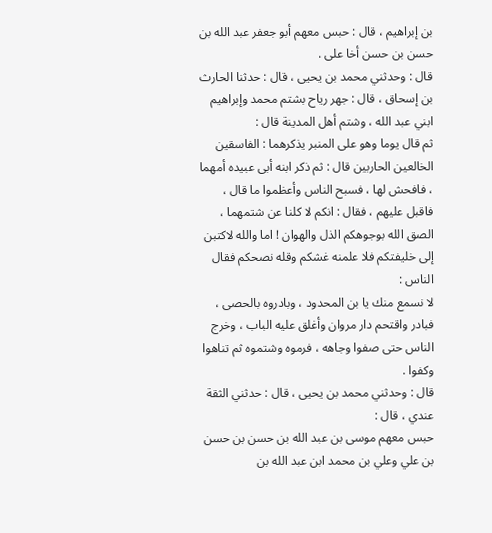بن إبراهيم ، قال : حبس معهم أبو جعفر عبد الله بن حسن بن حسن أخا على .
قال : وحدثني محمد بن يحيى ، قال : حدثنا الحارث بن إسحاق ، قال : جهر رياح بشتم محمد وإبراهيم ابني عبد الله ، وشتم أهل المدينة قال :
ثم قال يوما وهو على المنبر يذكرهما : الفاسقين الخالعين الحاربين قال : ثم ذكر ابنه أبى عبيده أمهما ، فافحش لها ، فسبح الناس وأعظموا ما قال ، فاقبل عليهم ، فقال : انكم لا كلنا عن شتمهما ، الصق الله بوجوهكم الذل والهوان ! اما والله لاكتبن إلى خليفتكم فلا علمنه غشكم وقله نصحكم فقال الناس :
لا نسمع منك يا بن المحدود ، وبادروه بالحصى ، فبادر واقتحم دار مروان وأغلق عليه الباب ، وخرج الناس حتى صفوا وجاهه ، فرموه وشتموه ثم تناهوا وكفوا .
قال : وحدثني محمد بن يحيى ، قال : حدثني الثقة عندي ، قال :
حبس معهم موسى بن عبد الله بن حسن بن حسن بن علي وعلي بن محمد ابن عبد الله بن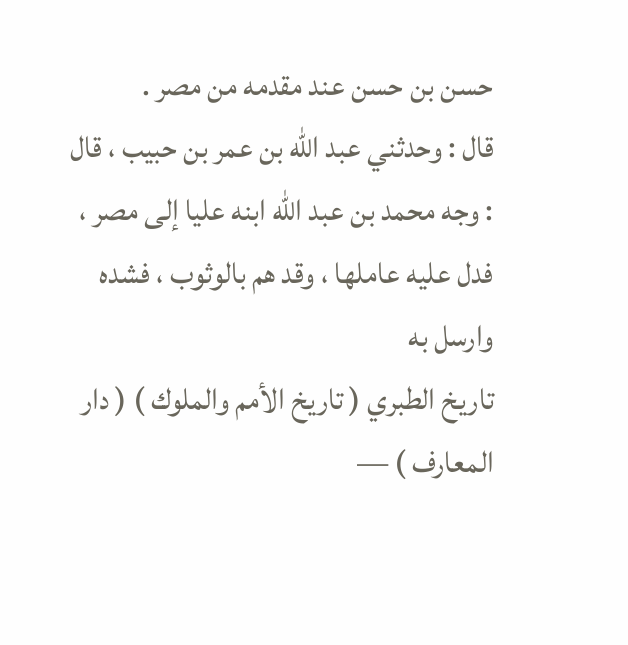حسن بن حسن عند مقدمه من مصر .
قال : وحدثني عبد الله بن عمر بن حبيب ، قال : وجه محمد بن عبد الله ابنه عليا إلى مصر ، فدل عليه عاملها ، وقد هم بالوثوب ، فشده وارسل به
تاريخ الطبري ( تاريخ الأمم والملوك ) ( دار المعارف ) —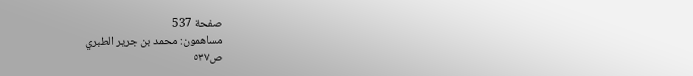صفحة 537
مساهمون: محمد بن جرير الطبري
ص٥٣٧